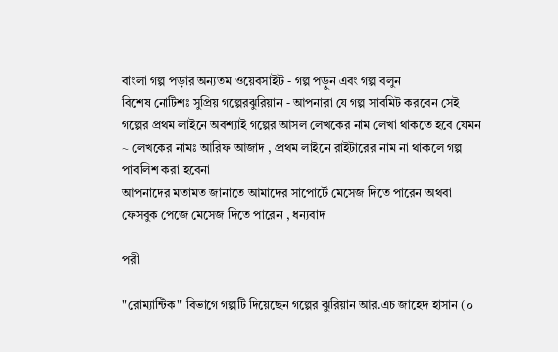বাংলা গল্প পড়ার অন্যতম ওয়েবসাইট - গল্প পড়ুন এবং গল্প বলুন
বিশেষ নোটিশঃ সুপ্রিয় গল্পেরঝুরিয়ান - আপনারা যে গল্প সাবমিট করবেন সেই গল্পের প্রথম লাইনে অবশ্যাই গল্পের আসল লেখকের নাম লেখা থাকতে হবে যেমন ~ লেখকের নামঃ আরিফ আজাদ , প্রথম লাইনে রাইটারের নাম না থাকলে গল্প পাবলিশ করা হবেনা
আপনাদের মতামত জানাতে আমাদের সাপোর্টে মেসেজ দিতে পারেন অথবা ফেসবুক পেজে মেসেজ দিতে পারেন , ধন্যবাদ

পরী

"রোম্যান্টিক" বিভাগে গল্পটি দিয়েছেন গল্পের ঝুরিয়ান আর.এচ জাহেদ হাসান (০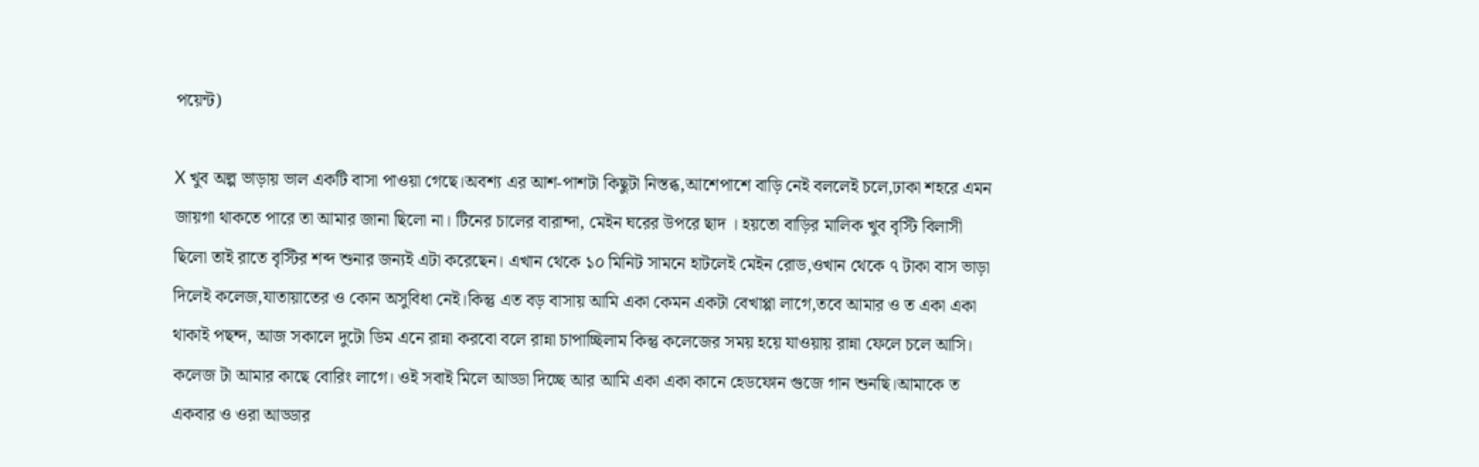পয়েন্ট)

X খুব অল্প ভাড়ায় ভাল একটি বাসা পাওয়া গেছে।অবশ্য এর আশ-পাশটা কিছুটা নিস্তব্ধ,আশেপাশে বাড়ি নেই বললেই চলে,ঢাকা শহরে এমন জায়গা থাকতে পারে তা আমার জানা ছিলো না। টিনের চালের বারান্দা, মেইন ঘরের উপরে ছাদ । হয়তো বাড়ির মালিক খুব বৃস্টি বিলাসী ছিলো তাই রাতে বৃস্টির শব্দ শুনার জন্যই এটা করেছেন। এখান থেকে ১০ মিনিট সামনে হাটলেই মেইন রোড,ওখান থেকে ৭ টাকা বাস ভাড়া দিলেই কলেজ,যাতায়াতের ও কোন অসুবিধা নেই।কিন্তু এত বড় বাসায় আমি একা কেমন একটা বেখাপ্পা লাগে,তবে আমার ও ত একা একা থাকাই পছন্দ, আজ সকালে দুটো ডিম এনে রান্না করবো বলে রান্না চাপাচ্ছিলাম কিন্তু কলেজের সময় হয়ে যাওয়ায় রান্না ফেলে চলে আসি। কলেজ টা আমার কাছে বোরিং লাগে। ওই সবাই মিলে আড্ডা দিচ্ছে আর আমি একা একা কানে হেডফোন গুজে গান শুনছি।আমাকে ত একবার ও ওরা আড্ডার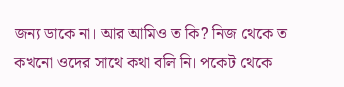জন্য ডাকে না। আর আমিও ত কি? নিজ থেকে ত কখনো ওদের সাথে কথা বলি নি। পকেট থেকে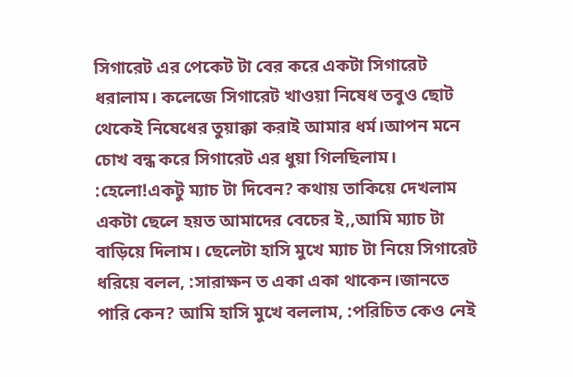সিগারেট এর পেকেট টা বের করে একটা সিগারেট ধরালাম। কলেজে সিগারেট খাওয়া নিষেধ তবুও ছোট থেকেই নিষেধের তুয়াক্কা করাই আমার ধর্ম।আপন মনে চোখ বন্ধ করে সিগারেট এর ধুয়া গিলছিলাম। :হেলো!একটু ম্যাচ টা দিবেন? কথায় তাকিয়ে দেখলাম একটা ছেলে হয়ত আমাদের বেচের ই,,আমি ম্যাচ টা বাড়িয়ে দিলাম। ছেলেটা হাসি মুখে ম্যাচ টা নিয়ে সিগারেট ধরিয়ে বলল, :সারাক্ষন ত একা একা থাকেন।জানতে পারি কেন? আমি হাসি মুখে বললাম, :পরিচিত কেও নেই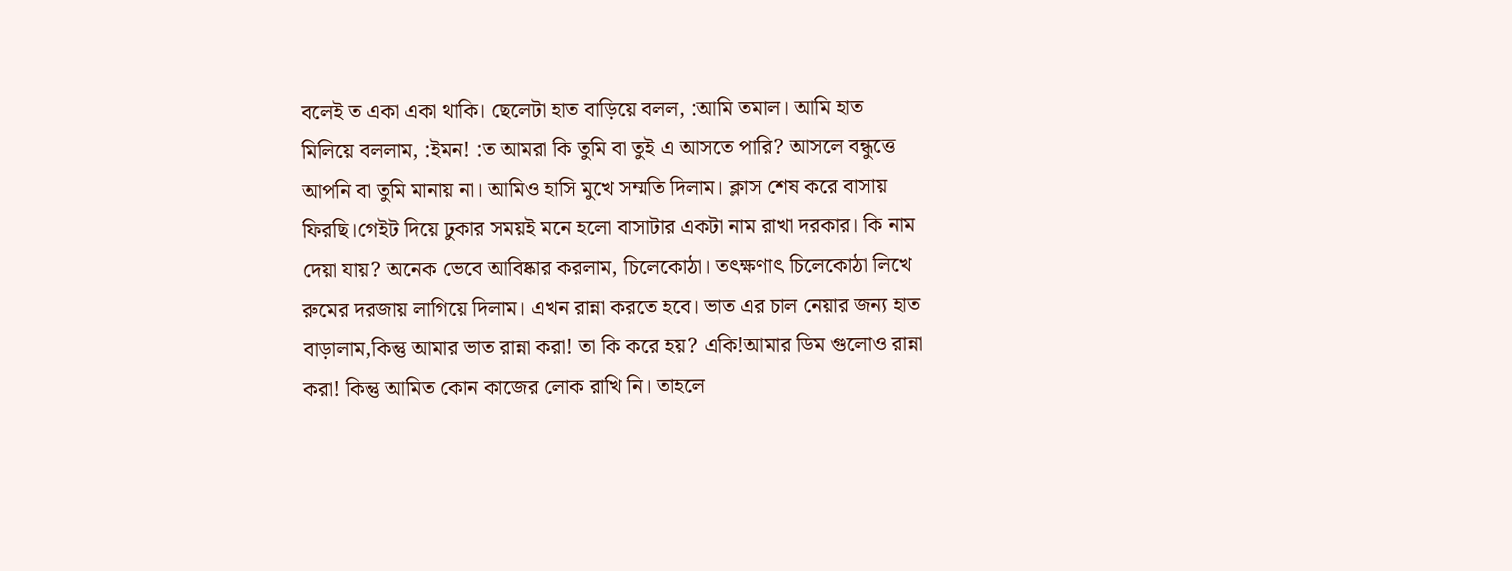বলেই ত একা একা থাকি। ছেলেটা হাত বাড়িয়ে বলল, :আমি তমাল। আমি হাত মিলিয়ে বললাম, :ইমন! :ত আমরা কি তুমি বা তুই এ আসতে পারি? আসলে বন্ধুত্তে আপনি বা তুমি মানায় না। আমিও হাসি মুখে সম্মতি দিলাম। ক্লাস শেষ করে বাসায় ফিরছি।গেইট দিয়ে ঢুকার সময়ই মনে হলো বাসাটার একটা নাম রাখা দরকার। কি নাম দেয়া যায়? অনেক ভেবে আবিষ্কার করলাম, চিলেকোঠা। তৎক্ষণাৎ চিলেকোঠা লিখে রুমের দরজায় লাগিয়ে দিলাম। এখন রান্না করতে হবে। ভাত এর চাল নেয়ার জন্য হাত বাড়ালাম,কিন্তু আমার ভাত রান্না করা! তা কি করে হয়? একি!আমার ডিম গুলোও রান্না করা! কিন্তু আমিত কোন কাজের লোক রাখি নি। তাহলে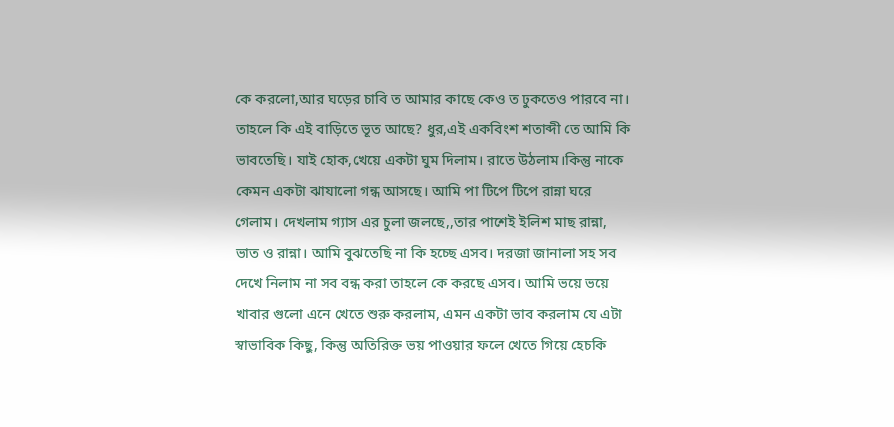কে করলো,আর ঘড়ের চাবি ত আমার কাছে কেও ত ঢুকতেও পারবে না। তাহলে কি এই বাড়িতে ভূত আছে? ধুর,এই একবিংশ শতাব্দী তে আমি কি ভাবতেছি। যাই হোক,খেয়ে একটা ঘুম দিলাম। রাতে উঠলাম।কিন্তু নাকে কেমন একটা ঝাযালো গন্ধ আসছে। আমি পা টিপে টিপে রান্না ঘরে গেলাম। দেখলাম গ্যাস এর চুলা জলছে,,তার পাশেই ইলিশ মাছ রান্না, ভাত ও রান্না। আমি বুঝতেছি না কি হচ্ছে এসব। দরজা জানালা সহ সব দেখে নিলাম না সব বন্ধ করা তাহলে কে করছে এসব। আমি ভয়ে ভয়ে খাবার গুলো এনে খেতে শুরু করলাম, এমন একটা ভাব করলাম যে এটা স্বাভাবিক কিছু, কিন্তু অতিরিক্ত ভয় পাওয়ার ফলে খেতে গিয়ে হেচকি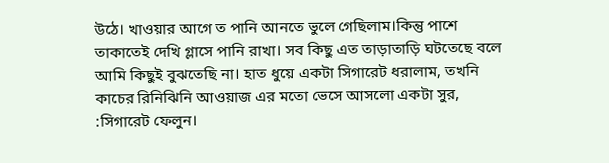উঠে। খাওয়ার আগে ত পানি আনতে ভুলে গেছিলাম।কিন্তু পাশে তাকাতেই দেখি গ্লাসে পানি রাখা। সব কিছু এত তাড়াতাড়ি ঘটতেছে বলে আমি কিছুই বুঝতেছি না। হাত ধুয়ে একটা সিগারেট ধরালাম, তখনি কাচের রিনিঝিনি আওয়াজ এর মতো ভেসে আসলো একটা সুর, :সিগারেট ফেলুন।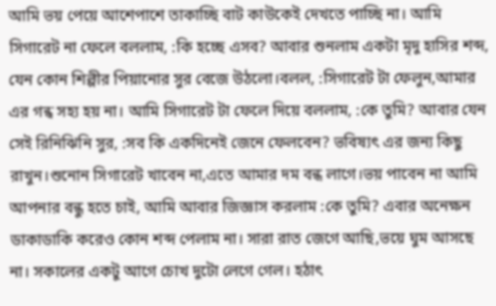আমি ভয় পেয়ে আশেপাশে তাকাচ্ছি বাট কাউকেই দেখতে পাচ্ছি না। আমি সিগারেট না ফেলে বললাম, :কি হচ্ছে এসব? আবার শুনলাম একটা মৃদু হাসির শব্দ, যেন কোন শিল্পীর পিয়ানোর সুর বেজে উঠলো।বলল, :সিগারেট টা ফেলুন,আমার এর গন্ধ সহ্য হয় না। আমি সিগারেট টা ফেলে দিয়ে বললাম, :কে তুমি? আবার যেন সেই রিনিঝিনি সুর, :সব কি একদিনেই জেনে ফেলবেন? ভবিষ্যৎ এর জন্য কিছু রাখুন।শুনোন সিগারেট খাবেন না,এতে আমার দম বন্ধ লাগে।ভয় পাবেন না আমি আপনার বন্ধু হতে চাই, আমি আবার জিজ্ঞাস করলাম :কে তুমি? এবার অনেক্ষন ডাকাডাকি করেও কোন শব্দ পেলাম না। সারা রাত জেগে আছি,ভয়ে ঘুম আসছে না। সকালের একটু আগে চোখ দুটো লেগে গেল। হঠাৎ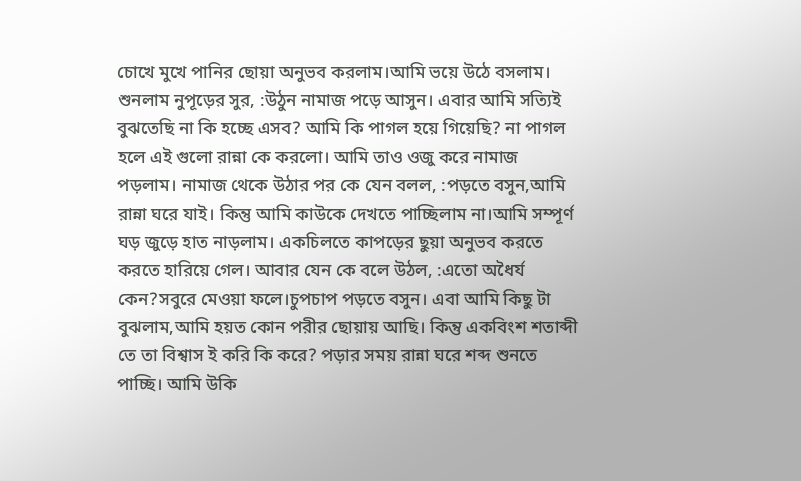চোখে মুখে পানির ছোয়া অনুভব করলাম।আমি ভয়ে উঠে বসলাম। শুনলাম নুপূড়ের সুর, :উঠুন নামাজ পড়ে আসুন। এবার আমি সত্যিই বুঝতেছি না কি হচ্ছে এসব? আমি কি পাগল হয়ে গিয়েছি? না পাগল হলে এই গুলো রান্না কে করলো। আমি তাও ওজু করে নামাজ পড়লাম। নামাজ থেকে উঠার পর কে যেন বলল, :পড়তে বসুন,আমি রান্না ঘরে যাই। কিন্তু আমি কাউকে দেখতে পাচ্ছিলাম না।আমি সম্পূর্ণ ঘড় জুড়ে হাত নাড়লাম। একচিলতে কাপড়ের ছুয়া অনুভব করতে করতে হারিয়ে গেল। আবার যেন কে বলে উঠল, :এতো অধৈর্য কেন?সবুরে মেওয়া ফলে।চুপচাপ পড়তে বসুন। এবা আমি কিছু টা বুঝলাম,আমি হয়ত কোন পরীর ছোয়ায় আছি। কিন্তু একবিংশ শতাব্দী তে তা বিশ্বাস ই করি কি করে? পড়ার সময় রান্না ঘরে শব্দ শুনতে পাচ্ছি। আমি উকি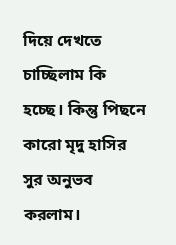দিয়ে দেখতে চাচ্ছিলাম কি হচ্ছে। কিন্তু পিছনে কারো মৃদু হাসির সুর অনুভব করলাম।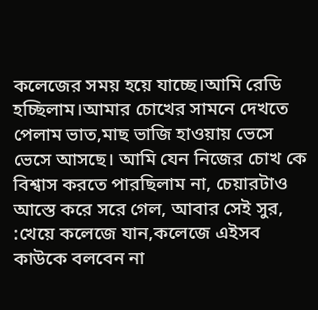কলেজের সময় হয়ে যাচ্ছে।আমি রেডি হচ্ছিলাম।আমার চোখের সামনে দেখতে পেলাম ভাত,মাছ ভাজি হাওয়ায় ভেসে ভেসে আসছে। আমি যেন নিজের চোখ কে বিশ্বাস করতে পারছিলাম না, চেয়ারটাও আস্তে করে সরে গেল, আবার সেই সুর, :খেয়ে কলেজে যান,কলেজে এইসব কাউকে বলবেন না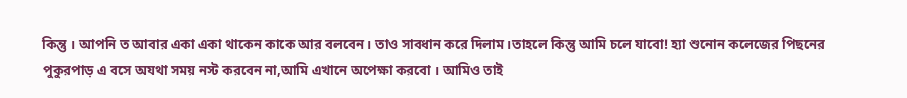কিন্তু । আপনি ত আবার একা একা থাকেন কাকে আর বলবেন। তাও সাবধান করে দিলাম।তাহলে কিন্তু আমি চলে যাবো! হ্যা শুনোন কলেজের পিছনের পুকুরপাড় এ বসে অযথা সময় নস্ট করবেন না,আমি এখানে অপেক্ষা করবো । আমিও তাই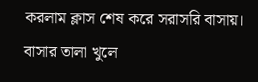করলাম ক্লাস শেষ করে সরাসরি বাসায়। বাসার তালা খুলে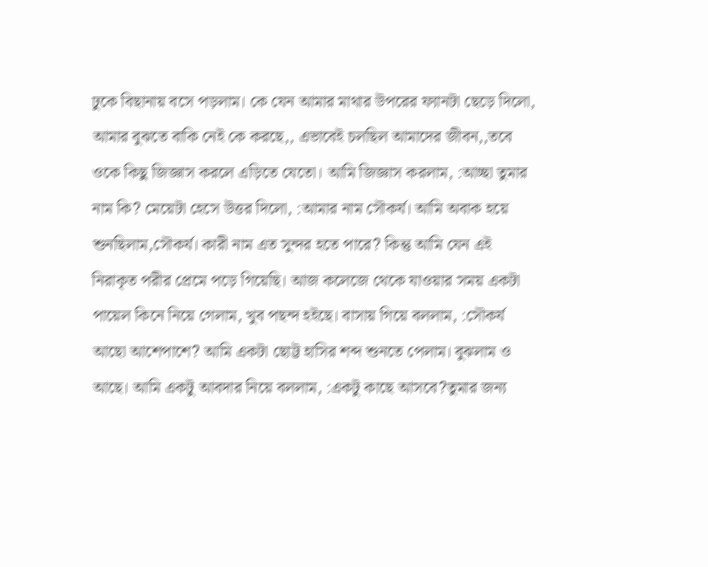ঢুকে বিছানায় বসে পড়লাম। কে যেন আমার মাথার উপরের ফ্যানটা ছেড়ে দিলো, আমার বুঝতে বাকি নেই কে করছে,, এভাবেই চলছিল আমাদের জীবন,,তবে ওকে কিছু জিজ্ঞাস করলে এড়িতে যেতো। আমি জিজ্ঞাস করলাম, :আচ্ছা তুমার নাম কি? মেয়েটা হেসে উত্তর দিলো, :আমার নাম সৌকর্য। আমি অবাক হয়ে শুনছিলাম,সৌকর্য। কারী নাম এত সুন্দর হতে পারে? কিন্তু আমি যেন এই নিরাকৃত পরীর প্রেমে পড়ে গিয়েছি। আজ কলেজে থেকে যাওয়ার সময় একটা পায়েল কিনে নিয়ে গেলাম, খুব পছন্দ হইছে। বাসায় গিয়ে বললাম, :সৌকর্য আছো আশেপাশে? আমি একটা ছোট্ট হাসির শব্দ শুনতে পেলাম। বুঝলাম ও আছে। আমি একটু আবদার নিয়ে বললাম, :একটু কাছে আসবে?তুমার জন্য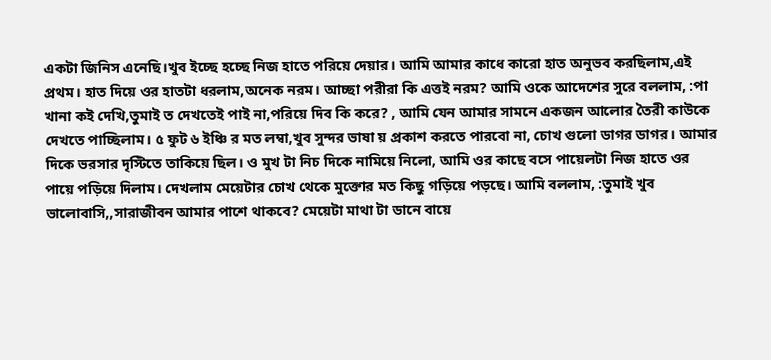একটা জিনিস এনেছি।খুব ইচ্ছে হচ্ছে নিজ হাতে পরিয়ে দেয়ার। আমি আমার কাধে কারো হাত অনুভব করছিলাম,এই প্রথম। হাত দিয়ে ওর হাতটা ধরলাম,অনেক নরম। আচ্ছা পরীরা কি এত্তই নরম? আমি ওকে আদেশের সুরে বললাম, :পা খানা কই দেখি,তুমাই ত দেখতেই পাই না,পরিয়ে দিব কি করে? , আমি যেন আমার সামনে একজন আলোর তৈরী কাউকে দেখতে পাচ্ছিলাম। ৫ ফুট ৬ ইঞ্চি র মত লম্বা,খুব সুন্দর ভাষা য় প্রকাশ করতে পারবো না, চোখ গুলো ডাগর ডাগর। আমার দিকে ভরসার দৃস্টিতে তাকিয়ে ছিল। ও মুখ টা নিচ দিকে নামিয়ে নিলো, আমি ওর কাছে বসে পায়েলটা নিজ হাতে ওর পায়ে পড়িয়ে দিলাম। দেখলাম মেয়েটার চোখ থেকে মুক্তোর মত কিছু গড়িয়ে পড়ছে। আমি বললাম, :তুমাই খুব ভালোবাসি,,সারাজীবন আমার পাশে থাকবে? মেয়েটা মাথা টা ডানে বায়ে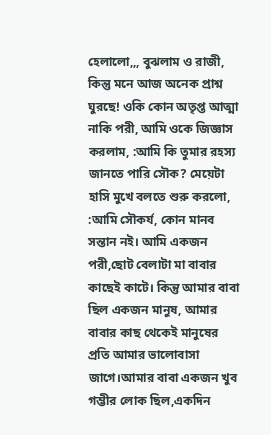হেলালো,,, বুঝলাম ও রাজী, কিন্তু মনে আজ অনেক প্রাশ্ন ঘুরছে! ওকি কোন অতৃপ্ত আত্মা নাকি পরী, আমি ওকে জিজ্ঞাস করলাম, :আমি কি তুমার রহস্য জানতে পারি সৌক? মেয়েটা হাসি মুখে বলতে শুরু করলো, :আমি সৌকর্য, কোন মানব সন্তান নই। আমি একজন পরী,ছোট বেলাটা মা বাবার কাছেই কাটে। কিন্তু আমার বাবা ছিল একজন মানুষ, আমার বাবার কাছ থেকেই মানুষের প্রতি আমার ভালোবাসা জাগে।আমার বাবা একজন খুব গম্ভীর লোক ছিল,একদিন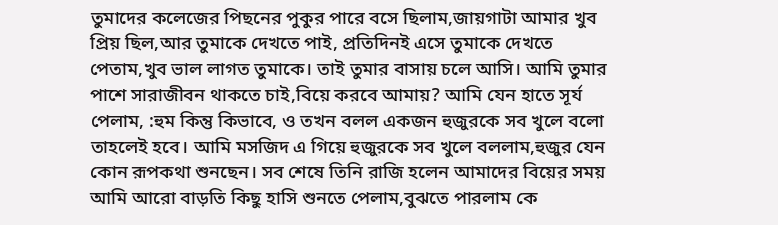তুমাদের কলেজের পিছনের পুকুর পারে বসে ছিলাম,জায়গাটা আমার খুব প্রিয় ছিল,আর তুমাকে দেখতে পাই, প্রতিদিনই এসে তুমাকে দেখতে পেতাম,খুব ভাল লাগত তুমাকে। তাই তুমার বাসায় চলে আসি। আমি তুমার পাশে সারাজীবন থাকতে চাই,বিয়ে করবে আমায়? আমি যেন হাতে সূর্য পেলাম, :হুম কিন্তু কিভাবে, ও তখন বলল একজন হুজুরকে সব খুলে বলো তাহলেই হবে। আমি মসজিদ এ গিয়ে হুজুরকে সব খুলে বললাম,হুজুর যেন কোন রূপকথা শুনছেন। সব শেষে তিনি রাজি হলেন আমাদের বিয়ের সময় আমি আরো বাড়তি কিছু হাসি শুনতে পেলাম,বুঝতে পারলাম কে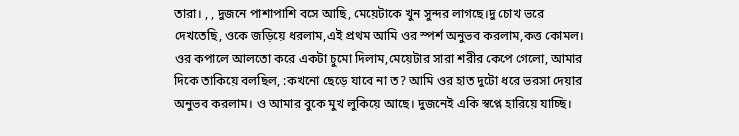তারা। , , দুজনে পাশাপাশি বসে আছি, মেয়েটাকে খুন সুন্দর লাগছে।দু চোখ ভরে দেখতেছি, ওকে জড়িয়ে ধরলাম,এই প্রথম আমি ওর স্পর্শ অনুভব করলাম,কত্ত কোমল। ওর কপালে আলতো করে একটা চুমো দিলাম,মেয়েটার সারা শরীর কেপে গেলো, আমার দিকে তাকিয়ে বলছিল, :কখনো ছেড়ে যাবে না ত? আমি ওর হাত দুটো ধরে ভরসা দেয়ার অনুভব করলাম। ও আমার বুকে মুখ লুকিয়ে আছে। দুজনেই একি স্বপ্নে হারিয়ে যাচ্ছি।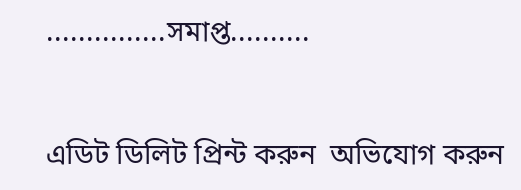...............সমাপ্ত..........


এডিট ডিলিট প্রিন্ট করুন  অভিযোগ করুন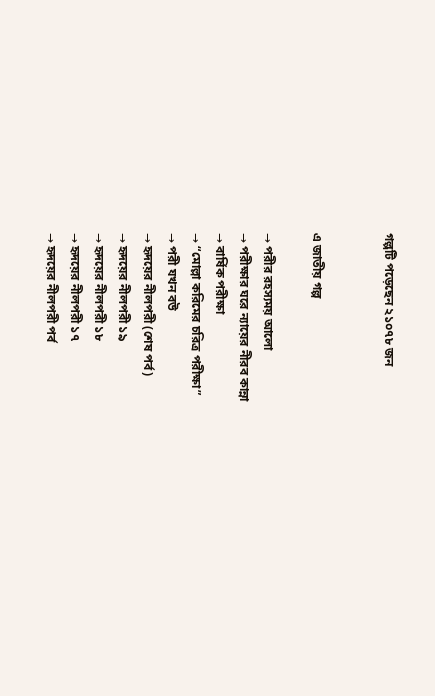গল্পটি পড়েছেন ২১০৭৮ জন


এ জাতীয় গল্প

→ পরীর রহস্যময় আলো
→ পরীক্ষার ঘরে ন্যায়ের নীরব কান্না
→ বার্ষিক পরীক্ষা
→ “মোল্লা করিমের চরিত্র পরীক্ষা”
→ পরী যখন বউ
→ হৃদয়ের নীলপরী (শেষ পর্ব)
→ হৃদয়ের নীলপরী ১৯
→ হৃদয়ের নীলপরী ১৮
→ হৃদয়ের নীলপরী ১৭
→ হৃদয়ের নীলপরী পর্ব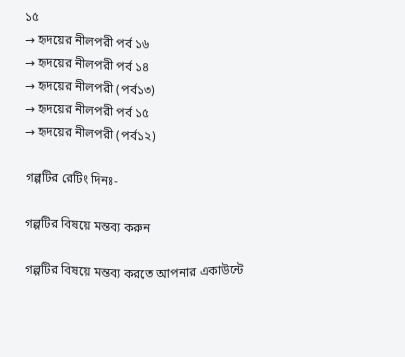১৫
→ হৃদয়ের নীলপরী পর্ব ১৬
→ হৃদয়ের নীলপরী পর্ব ১৪
→ হৃদয়ের নীলপরী (পর্ব১৩)
→ হৃদয়ের নীলপরী পর্ব ১৫
→ হৃদয়ের নীলপরী (পর্ব১২)

গল্পটির রেটিং দিনঃ-

গল্পটির বিষয়ে মন্তব্য করুন

গল্পটির বিষয়ে মন্তব্য করতে আপনার একাউন্টে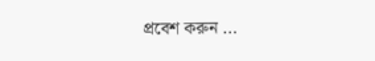প্রবেশ করুন ...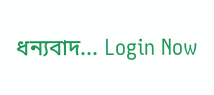ধন্যবাদ... Login Now